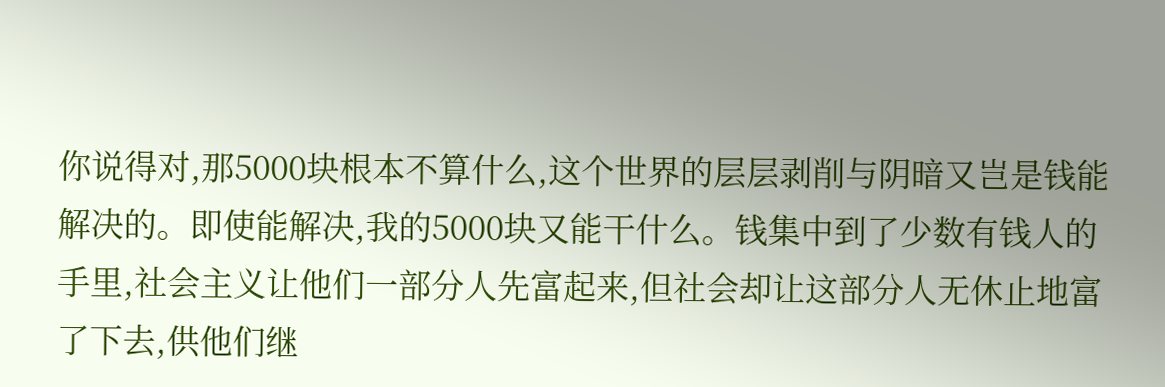你说得对,那5000块根本不算什么,这个世界的层层剥削与阴暗又岂是钱能解决的。即使能解决,我的5000块又能干什么。钱集中到了少数有钱人的手里,社会主义让他们一部分人先富起来,但社会却让这部分人无休止地富了下去,供他们继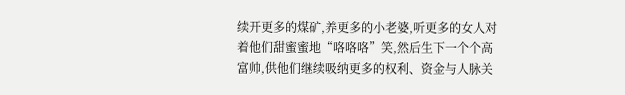续开更多的煤矿,养更多的小老婆,听更多的女人对着他们甜蜜蜜地“咯咯咯”笑,然后生下一个个高富帅,供他们继续吸纳更多的权利、资金与人脉关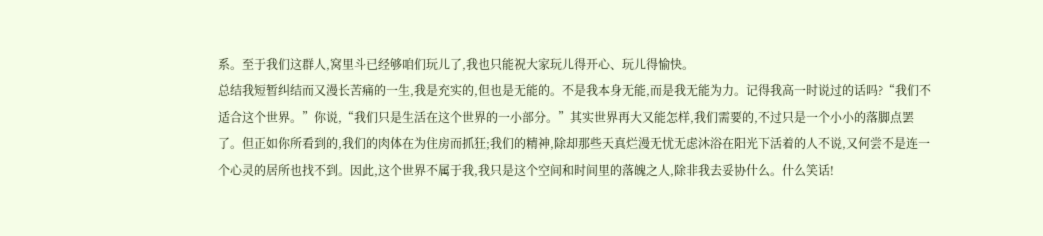系。至于我们这群人,窝里斗已经够咱们玩儿了,我也只能祝大家玩儿得开心、玩儿得愉快。
总结我短暂纠结而又漫长苦痛的一生,我是充实的,但也是无能的。不是我本身无能,而是我无能为力。记得我高一时说过的话吗?“我们不适合这个世界。”你说,“我们只是生活在这个世界的一小部分。”其实世界再大又能怎样,我们需要的,不过只是一个小小的落脚点罢了。但正如你所看到的,我们的肉体在为住房而抓狂;我们的精神,除却那些天真烂漫无忧无虑沐浴在阳光下活着的人不说,又何尝不是连一个心灵的居所也找不到。因此,这个世界不属于我,我只是这个空间和时间里的落魄之人,除非我去妥协什么。什么笑话!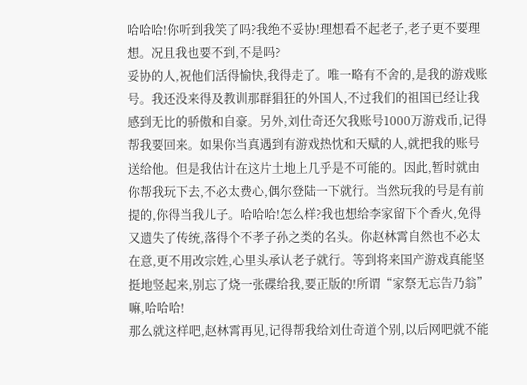哈哈哈!你听到我笑了吗?我绝不妥协!理想看不起老子,老子更不要理想。况且我也要不到,不是吗?
妥协的人,祝他们活得愉快,我得走了。唯一略有不舍的,是我的游戏账号。我还没来得及教训那群猖狂的外国人,不过我们的祖国已经让我感到无比的骄傲和自豪。另外,刘仕奇还欠我账号1000万游戏币,记得帮我要回来。如果你当真遇到有游戏热忱和天赋的人,就把我的账号送给他。但是我估计在这片土地上几乎是不可能的。因此,暂时就由你帮我玩下去,不必太费心,偶尔登陆一下就行。当然玩我的号是有前提的,你得当我儿子。哈哈哈!怎么样?我也想给李家留下个香火,免得又遗失了传统,落得个不孝子孙之类的名头。你赵林霄自然也不必太在意,更不用改宗姓,心里头承认老子就行。等到将来国产游戏真能坚挺地竖起来,别忘了烧一张碟给我,要正版的!所谓“家祭无忘告乃翁”嘛,哈哈哈!
那么就这样吧,赵林霄再见,记得帮我给刘仕奇道个别,以后网吧就不能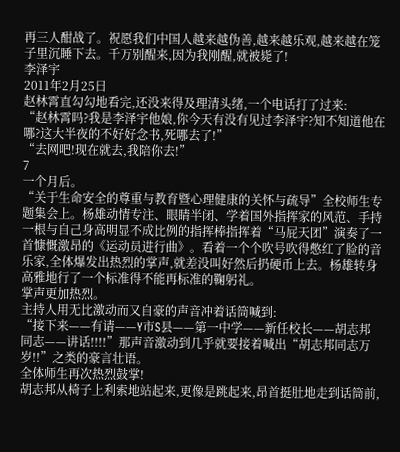再三人酣战了。祝愿我们中国人越来越伪善,越来越乐观,越来越在笼子里沉睡下去。千万别醒来,因为我刚醒,就被毙了!
李泽宇
2011年2月25日
赵林霄直勾勾地看完,还没来得及理清头绪,一个电话打了过来:
“赵林霄吗?我是李泽宇他娘,你今天有没有见过李泽宇?知不知道他在哪?这大半夜的不好好念书,死哪去了!”
“去网吧!现在就去,我陪你去!”
7
一个月后。
“关于生命安全的尊重与教育暨心理健康的关怀与疏导”全校师生专题集会上。杨雄动情专注、眼睛半闭、学着国外指挥家的风范、手持一根与自己身高明显不成比例的指挥棒指挥着“马屁天团”演奏了一首慷慨激昂的《运动员进行曲》。看着一个个吹号吹得憋红了脸的音乐家,全体爆发出热烈的掌声,就差没叫好然后扔硬币上去。杨雄转身高雅地行了一个标准得不能再标准的鞠躬礼。
掌声更加热烈。
主持人用无比激动而又自豪的声音冲着话筒喊到:
“接下来——有请——Y市S县——第一中学——新任校长——胡志邦同志——讲话!!!!”那声音激动到几乎就要接着喊出“胡志邦同志万岁!!”之类的豪言壮语。
全体师生再次热烈鼓掌!
胡志邦从椅子上利索地站起来,更像是跳起来,昂首挺肚地走到话筒前,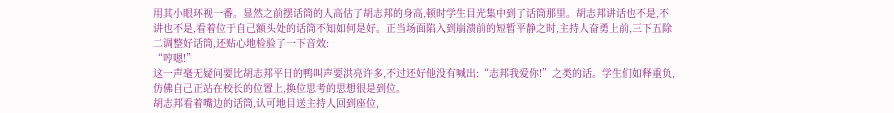用其小眼环视一番。显然之前摆话筒的人高估了胡志邦的身高,顿时学生目光集中到了话筒那里。胡志邦讲话也不是,不讲也不是,看着位于自己额头处的话筒不知如何是好。正当场面陷入到崩溃前的短暂平静之时,主持人奋勇上前,三下五除二调整好话筒,还贴心地检验了一下音效:
“哼嗯!”
这一声毫无疑问要比胡志邦平日的鸭叫声要洪亮许多,不过还好他没有喊出:“志邦我爱你!”之类的话。学生们如释重负,仿佛自己正站在校长的位置上,换位思考的思想很是到位。
胡志邦看着嘴边的话筒,认可地目送主持人回到座位,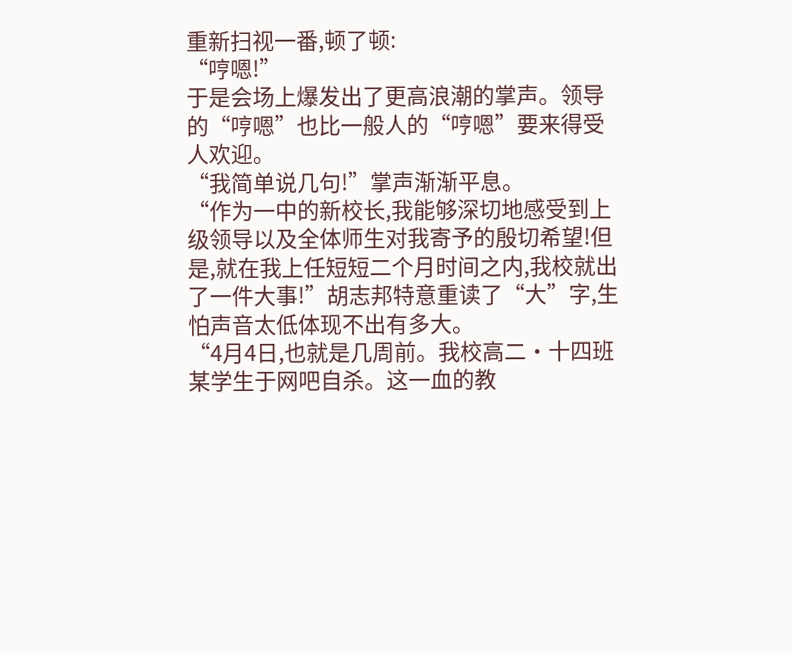重新扫视一番,顿了顿:
“哼嗯!”
于是会场上爆发出了更高浪潮的掌声。领导的“哼嗯”也比一般人的“哼嗯”要来得受人欢迎。
“我简单说几句!”掌声渐渐平息。
“作为一中的新校长,我能够深切地感受到上级领导以及全体师生对我寄予的殷切希望!但是,就在我上任短短二个月时间之内,我校就出了一件大事!”胡志邦特意重读了“大”字,生怕声音太低体现不出有多大。
“4月4日,也就是几周前。我校高二·十四班某学生于网吧自杀。这一血的教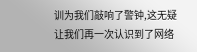训为我们敲响了警钟,这无疑让我们再一次认识到了网络